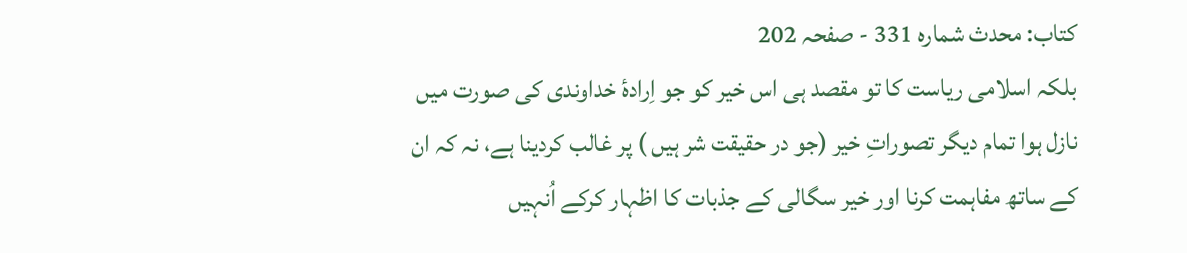کتاب: محدث شمارہ 331 - صفحہ 202
بلکہ اسلامی ریاست کا تو مقصد ہی اس خیر کو جو اِرادۂ خداوندی کی صورت میں نازل ہوا تمام دیگر تصوراتِ خیر (جو در حقیقت شر ہیں ) پر غالب کردینا ہے، نہ کہ ان کے ساتھ مفاہمت کرنا اور خیر سگالی کے جذبات کا اظہار کرکے اُنہیں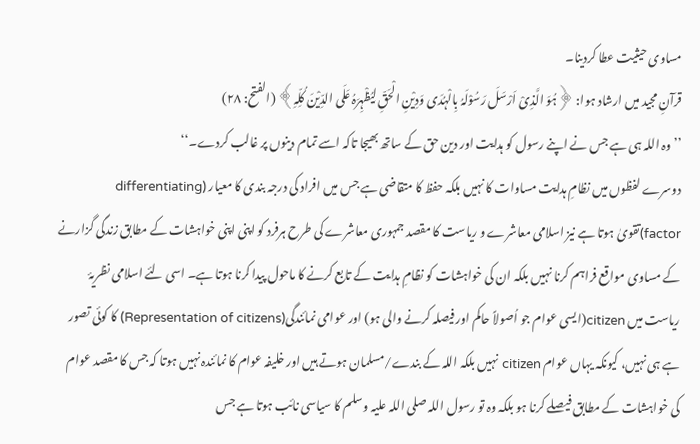مساوی حیثیت عطا کردینا۔
قرآنِ مجید میں ارشاد ہوا: ﴿ہُوَ الَّذِیْ اَرْسَلَ رَسُوْلَہُ بِالْہُدَی وَدِیْنِ الْحَقِّ لِیُظْہِرَہُ عَلَی الدِّیْنَ کُلِّہِ﴾ (الفتح: ۲۸)
’’وہ اللہ ہی ہے جس نے اپنے رسول کو ہدایت اور دین حق کے ساتھ بھیجا تاکہ اسے تمام دینوں پر غالب کردے۔‘‘
دوسرے لفظوں میں نظامِ ہدایت مساوات کا نہیں بلکہ حفظ کا متقاضی ہے جس میں افراد کی درجہ بندی کا معیار (differentiating factor)تقویٰ ہوتا ہے نیز اسلامی معاشرے و ریاست کا مقصد جمہوری معاشرے کی طرح ہرفرد کو اپنی اپنی خواہشات کے مطابق زندگی گزارنے کے مساوی مواقع فراہم کرنا نہیں بلکہ ان کی خواہشات کو نظامِ ہدایت کے تابع کرنے کا ماحول پیدا کرنا ہوتا ہے۔ اسی لئے اسلامی نظریۂ ریاست میں citizen(ایسی عوام جو اُصولاً حاکم اور فیصلہ کرنے والی ہو) اور عوامی نمائندگی(Representation of citizens) کا کوئی تصور ہے ہی نہیں، کیونکہ یہاں عوام citizen نہیں بلکہ اللہ کے بندے/مسلمان ہوتے ہیں اور خلیفہ عوام کا نمائندہ نہیں ہوتا کہ جس کا مقصد عوام کی خواہشات کے مطابق فیصلے کرنا ہو بلکہ وہ تو رسول اللہ صلی اللہ علیہ وسلم کا سیاسی نائب ہوتا ہے جس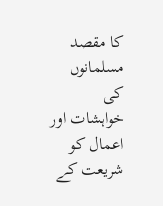کا مقصد مسلمانوں کی خواہشات اور اعمال کو شریعت کے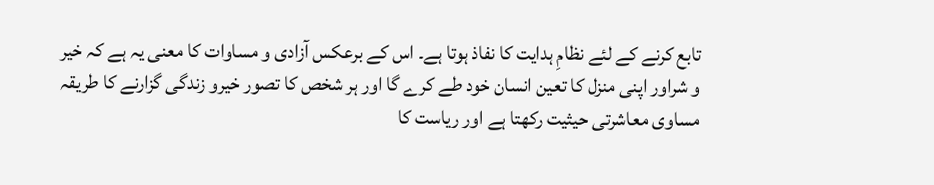تابع کرنے کے لئے نظامِ ہدایت کا نفاذ ہوتا ہے۔ اس کے برعکس آزادی و مساوات کا معنی یہ ہے کہ خیر و شراور اپنی منزل کا تعین انسان خود طے کرے گا اور ہر شخص کا تصور خیرو زندگی گزارنے کا طریقہ مساوی معاشرتی حیثیت رکھتا ہے اور ریاست کا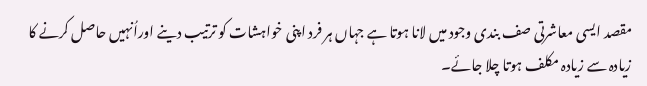مقصد ایسی معاشرتی صف بندی وجود میں لانا ہوتا ہے جہاں ہر فرد اپنی خواہشات کو ترتیب دینے اوراُنہیں حاصل کرنے کا زیادہ سے زیادہ مکلف ہوتا چلا جائے۔